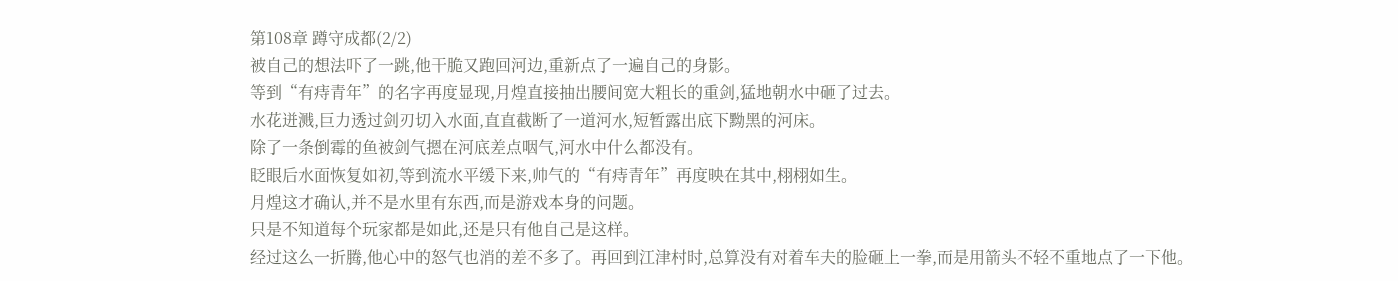第108章 蹲守成都(2/2)
被自己的想法吓了一跳,他干脆又跑回河边,重新点了一遍自己的身影。
等到“有痔青年”的名字再度显现,月煌直接抽出腰间宽大粗长的重剑,猛地朝水中砸了过去。
水花迸溅,巨力透过剑刃切入水面,直直截断了一道河水,短暂露出底下黝黑的河床。
除了一条倒霉的鱼被剑气摁在河底差点咽气,河水中什么都没有。
眨眼后水面恢复如初,等到流水平缓下来,帅气的“有痔青年”再度映在其中,栩栩如生。
月煌这才确认,并不是水里有东西,而是游戏本身的问题。
只是不知道每个玩家都是如此,还是只有他自己是这样。
经过这么一折腾,他心中的怒气也消的差不多了。再回到江津村时,总算没有对着车夫的脸砸上一拳,而是用箭头不轻不重地点了一下他。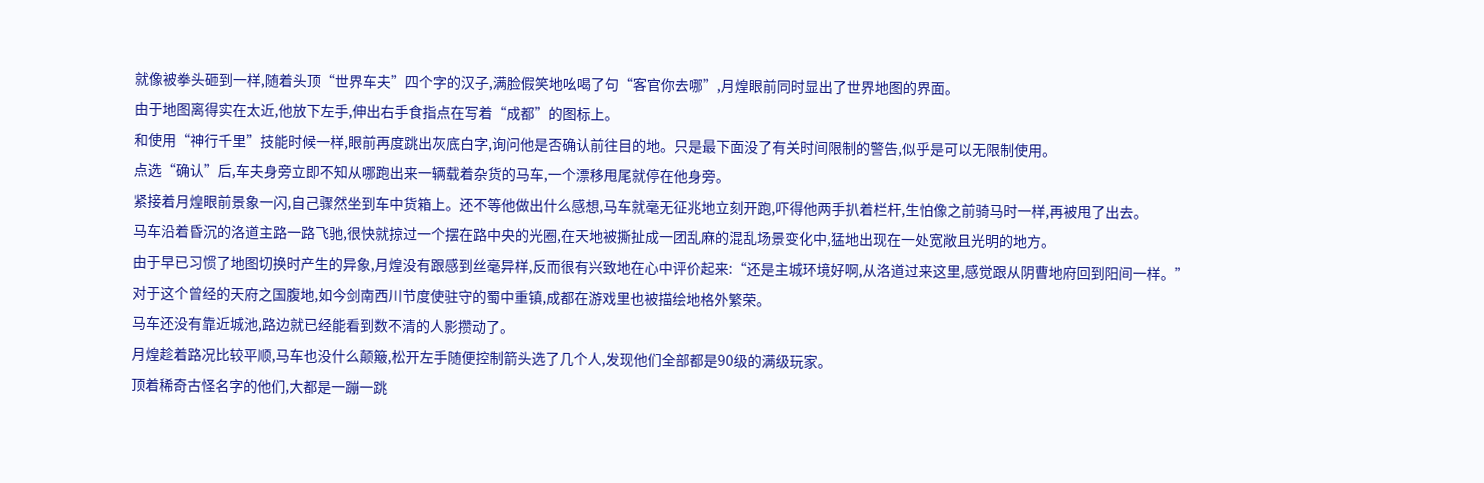就像被拳头砸到一样,随着头顶“世界车夫”四个字的汉子,满脸假笑地吆喝了句“客官你去哪”,月煌眼前同时显出了世界地图的界面。
由于地图离得实在太近,他放下左手,伸出右手食指点在写着“成都”的图标上。
和使用“神行千里”技能时候一样,眼前再度跳出灰底白字,询问他是否确认前往目的地。只是最下面没了有关时间限制的警告,似乎是可以无限制使用。
点选“确认”后,车夫身旁立即不知从哪跑出来一辆载着杂货的马车,一个漂移甩尾就停在他身旁。
紧接着月煌眼前景象一闪,自己骤然坐到车中货箱上。还不等他做出什么感想,马车就毫无征兆地立刻开跑,吓得他两手扒着栏杆,生怕像之前骑马时一样,再被甩了出去。
马车沿着昏沉的洛道主路一路飞驰,很快就掠过一个摆在路中央的光圈,在天地被撕扯成一团乱麻的混乱场景变化中,猛地出现在一处宽敞且光明的地方。
由于早已习惯了地图切换时产生的异象,月煌没有跟感到丝毫异样,反而很有兴致地在心中评价起来:“还是主城环境好啊,从洛道过来这里,感觉跟从阴曹地府回到阳间一样。”
对于这个曾经的天府之国腹地,如今剑南西川节度使驻守的蜀中重镇,成都在游戏里也被描绘地格外繁荣。
马车还没有靠近城池,路边就已经能看到数不清的人影攒动了。
月煌趁着路况比较平顺,马车也没什么颠簸,松开左手随便控制箭头选了几个人,发现他们全部都是90级的满级玩家。
顶着稀奇古怪名字的他们,大都是一蹦一跳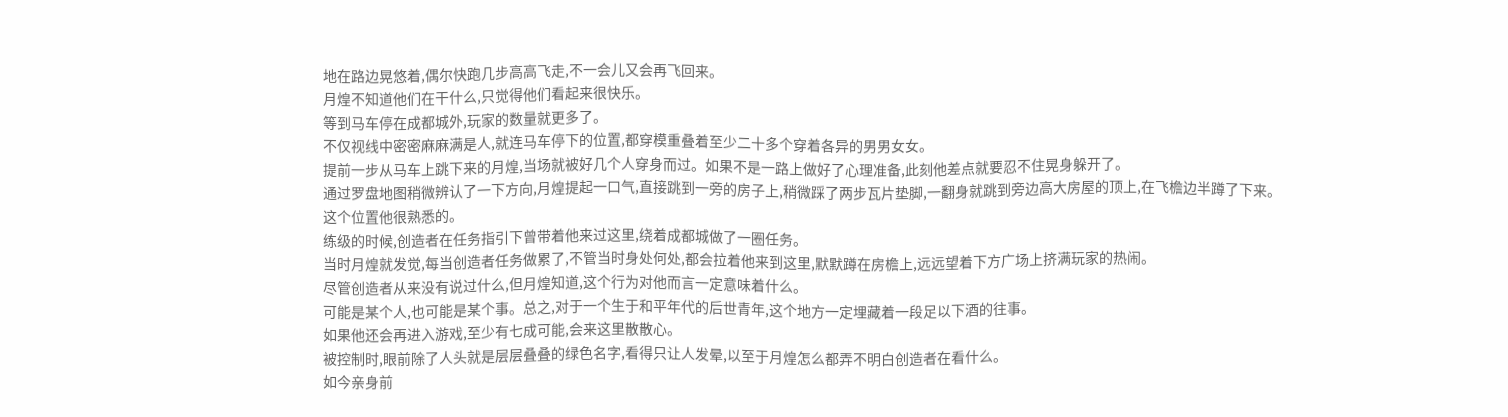地在路边晃悠着,偶尔快跑几步高高飞走,不一会儿又会再飞回来。
月煌不知道他们在干什么,只觉得他们看起来很快乐。
等到马车停在成都城外,玩家的数量就更多了。
不仅视线中密密麻麻满是人,就连马车停下的位置,都穿模重叠着至少二十多个穿着各异的男男女女。
提前一步从马车上跳下来的月煌,当场就被好几个人穿身而过。如果不是一路上做好了心理准备,此刻他差点就要忍不住晃身躲开了。
通过罗盘地图稍微辨认了一下方向,月煌提起一口气,直接跳到一旁的房子上,稍微踩了两步瓦片垫脚,一翻身就跳到旁边高大房屋的顶上,在飞檐边半蹲了下来。
这个位置他很熟悉的。
练级的时候,创造者在任务指引下曾带着他来过这里,绕着成都城做了一圈任务。
当时月煌就发觉,每当创造者任务做累了,不管当时身处何处,都会拉着他来到这里,默默蹲在房檐上,远远望着下方广场上挤满玩家的热闹。
尽管创造者从来没有说过什么,但月煌知道,这个行为对他而言一定意味着什么。
可能是某个人,也可能是某个事。总之,对于一个生于和平年代的后世青年,这个地方一定埋藏着一段足以下酒的往事。
如果他还会再进入游戏,至少有七成可能,会来这里散散心。
被控制时,眼前除了人头就是层层叠叠的绿色名字,看得只让人发晕,以至于月煌怎么都弄不明白创造者在看什么。
如今亲身前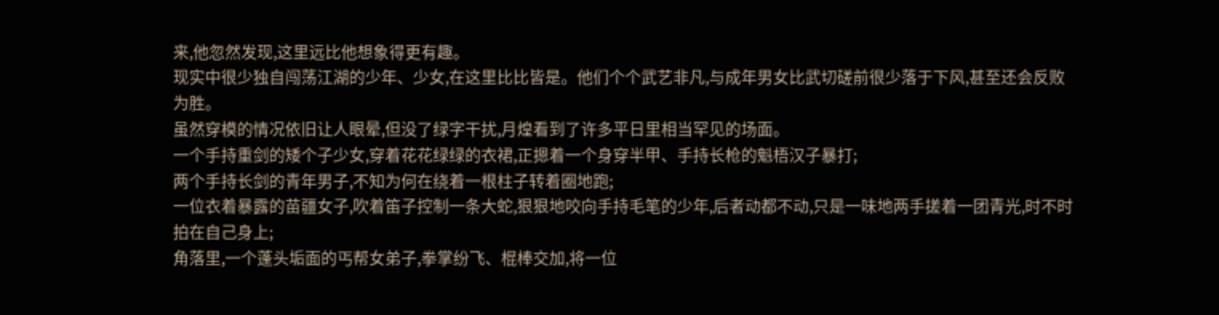来,他忽然发现,这里远比他想象得更有趣。
现实中很少独自闯荡江湖的少年、少女,在这里比比皆是。他们个个武艺非凡,与成年男女比武切磋前很少落于下风,甚至还会反败为胜。
虽然穿模的情况依旧让人眼晕,但没了绿字干扰,月煌看到了许多平日里相当罕见的场面。
一个手持重剑的矮个子少女,穿着花花绿绿的衣裙,正摁着一个身穿半甲、手持长枪的魁梧汉子暴打;
两个手持长剑的青年男子,不知为何在绕着一根柱子转着圈地跑;
一位衣着暴露的苗疆女子,吹着笛子控制一条大蛇,狠狠地咬向手持毛笔的少年,后者动都不动,只是一味地两手搓着一团青光,时不时拍在自己身上;
角落里,一个蓬头垢面的丐帮女弟子,拳掌纷飞、棍棒交加,将一位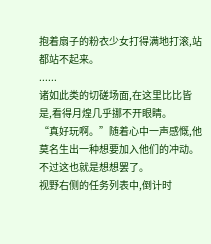抱着扇子的粉衣少女打得满地打滚,站都站不起来。
......
诸如此类的切磋场面,在这里比比皆是,看得月煌几乎挪不开眼睛。
“真好玩啊。”随着心中一声感慨,他莫名生出一种想要加入他们的冲动。
不过这也就是想想罢了。
视野右侧的任务列表中,倒计时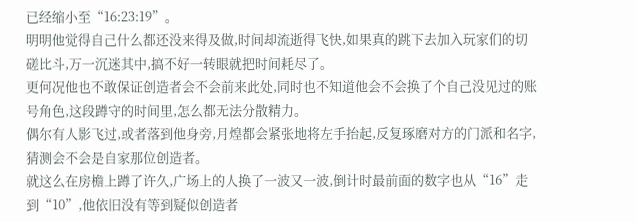已经缩小至“16:23:19”。
明明他觉得自己什么都还没来得及做,时间却流逝得飞快,如果真的跳下去加入玩家们的切磋比斗,万一沉迷其中,搞不好一转眼就把时间耗尽了。
更何况他也不敢保证创造者会不会前来此处,同时也不知道他会不会换了个自己没见过的账号角色,这段蹲守的时间里,怎么都无法分散精力。
偶尔有人影飞过,或者落到他身旁,月煌都会紧张地将左手抬起,反复琢磨对方的门派和名字,猜测会不会是自家那位创造者。
就这么在房檐上蹲了许久,广场上的人换了一波又一波,倒计时最前面的数字也从“16”走到“10”,他依旧没有等到疑似创造者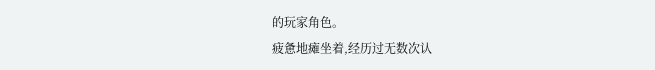的玩家角色。
疲惫地瘫坐着,经历过无数次认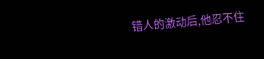错人的激动后,他忍不住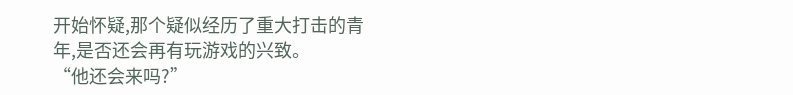开始怀疑,那个疑似经历了重大打击的青年,是否还会再有玩游戏的兴致。
“他还会来吗?”